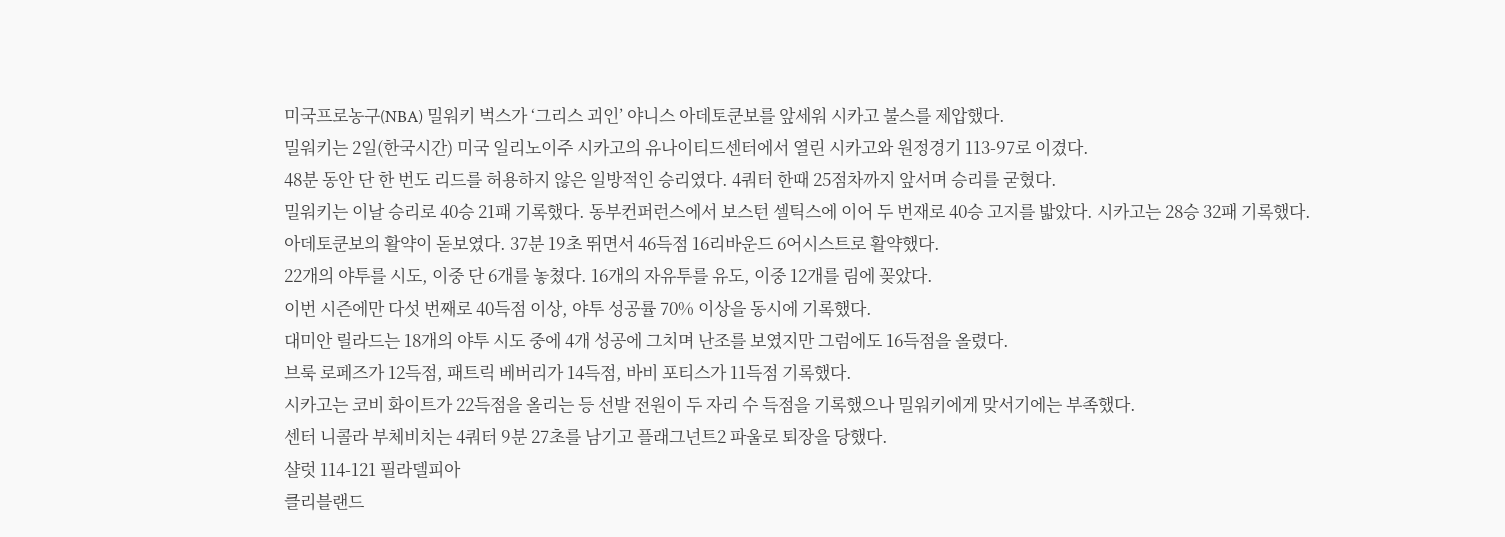미국프로농구(NBA) 밀워키 벅스가 ‘그리스 괴인’ 야니스 아데토쿤보를 앞세워 시카고 불스를 제압했다.
밀워키는 2일(한국시간) 미국 일리노이주 시카고의 유나이티드센터에서 열린 시카고와 원정경기 113-97로 이겼다.
48분 동안 단 한 번도 리드를 허용하지 않은 일방적인 승리였다. 4쿼터 한때 25점차까지 앞서며 승리를 굳혔다.
밀워키는 이날 승리로 40승 21패 기록했다. 동부컨퍼런스에서 보스턴 셀틱스에 이어 두 번재로 40승 고지를 밟았다. 시카고는 28승 32패 기록했다.
아데토쿤보의 활약이 돋보였다. 37분 19초 뛰면서 46득점 16리바운드 6어시스트로 활약했다.
22개의 야투를 시도, 이중 단 6개를 놓쳤다. 16개의 자유투를 유도, 이중 12개를 림에 꽂았다.
이번 시즌에만 다섯 번째로 40득점 이상, 야투 성공률 70% 이상을 동시에 기록했다.
대미안 릴라드는 18개의 야투 시도 중에 4개 성공에 그치며 난조를 보였지만 그럼에도 16득점을 올렸다.
브룩 로페즈가 12득점, 패트릭 베버리가 14득점, 바비 포티스가 11득점 기록했다.
시카고는 코비 화이트가 22득점을 올리는 등 선발 전원이 두 자리 수 득점을 기록했으나 밀워키에게 맞서기에는 부족했다.
센터 니콜라 부체비치는 4쿼터 9분 27초를 남기고 플래그넌트2 파울로 퇴장을 당했다.
샬럿 114-121 필라델피아
클리블랜드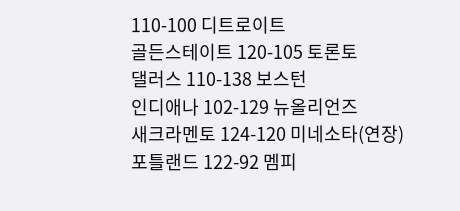110-100 디트로이트
골든스테이트 120-105 토론토
댈러스 110-138 보스턴
인디애나 102-129 뉴올리언즈
새크라멘토 124-120 미네소타(연장)
포틀랜드 122-92 멤피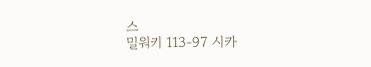스
밀워키 113-97 시카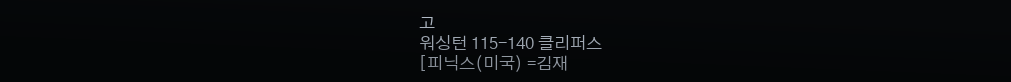고
워싱턴 115-140 클리퍼스
[피닉스(미국) =김재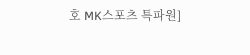호 MK스포츠 특파원]